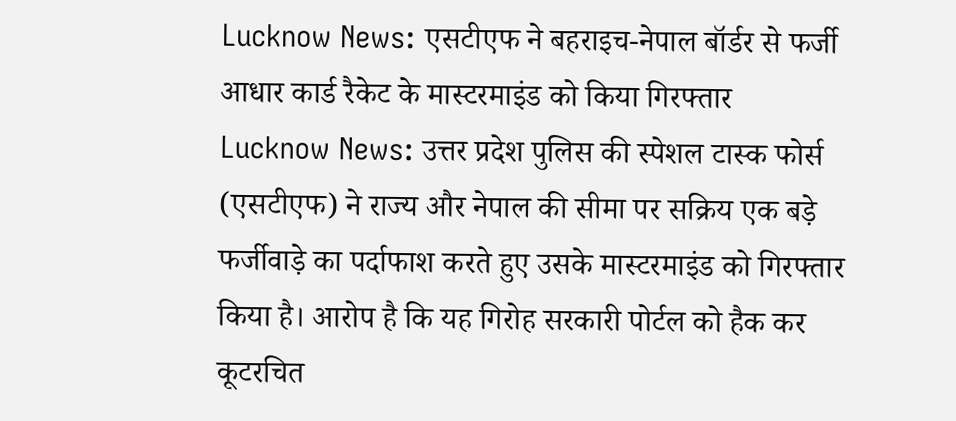Lucknow News: एसटीएफ ने बहराइच-नेपाल बॉर्डर से फर्जी आधार कार्ड रैकेट के मास्टरमाइंड को किया गिरफ्तार
Lucknow News: उत्तर प्रदेश पुलिस की स्पेशल टास्क फोर्स (एसटीएफ) ने राज्य और नेपाल की सीमा पर सक्रिय एक बड़े फर्जीवाड़े का पर्दाफाश करते हुए उसके मास्टरमाइंड को गिरफ्तार किया है। आरोप है कि यह गिरोह सरकारी पोर्टल को हैक कर कूटरचित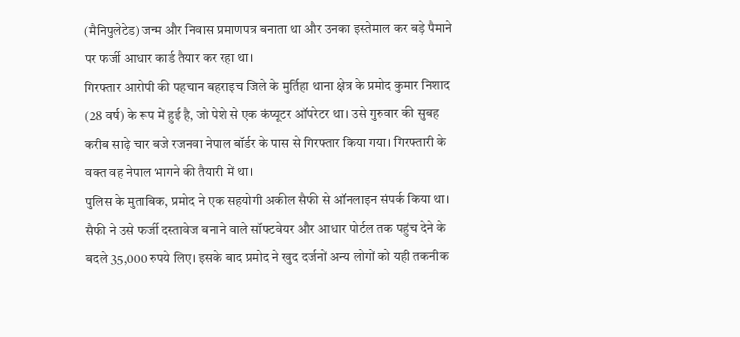(मैनिपुलेटेड) जन्म और निवास प्रमाणपत्र बनाता था और उनका इस्तेमाल कर बड़े पैमाने पर फर्जी आधार कार्ड तैयार कर रहा था।
गिरफ्तार आरोपी की पहचान बहराइच जिले के मुर्तिहा थाना क्षेत्र के प्रमोद कुमार निशाद (28 वर्ष) के रूप में हुई है, जो पेशे से एक कंप्यूटर ऑपरेटर था। उसे गुरुवार की सुबह करीब साढ़े चार बजे रजनवा नेपाल बॉर्डर के पास से गिरफ्तार किया गया। गिरफ्तारी के वक्त वह नेपाल भागने की तैयारी में था।
पुलिस के मुताबिक, प्रमोद ने एक सहयोगी अकील सैफी से ऑनलाइन संपर्क किया था। सैफी ने उसे फर्जी दस्तावेज बनाने वाले सॉफ्टवेयर और आधार पोर्टल तक पहुंच देने के बदले 35,000 रुपये लिए। इसके बाद प्रमोद ने खुद दर्जनों अन्य लोगों को यही तकनीक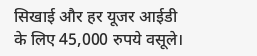सिखाई और हर यूजर आईडी के लिए 45,000 रुपये वसूले।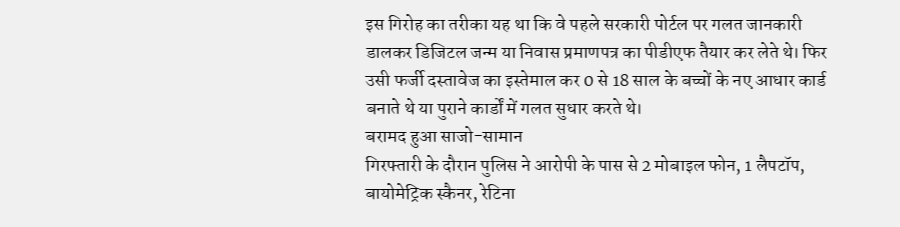इस गिरोह का तरीका यह था कि वे पहले सरकारी पोर्टल पर गलत जानकारी डालकर डिजिटल जन्म या निवास प्रमाणपत्र का पीडीएफ तैयार कर लेते थे। फिर उसी फर्जी दस्तावेज का इस्तेमाल कर 0 से 18 साल के बच्चों के नए आधार कार्ड बनाते थे या पुराने कार्डों में गलत सुधार करते थे।
बरामद हुआ साजो-सामान
गिरफ्तारी के दौरान पुलिस ने आरोपी के पास से 2 मोबाइल फोन, 1 लैपटॉप, बायोमेट्रिक स्कैनर, रेटिना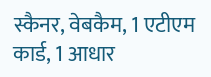स्कैनर, वेबकैम, 1 एटीएम कार्ड, 1 आधार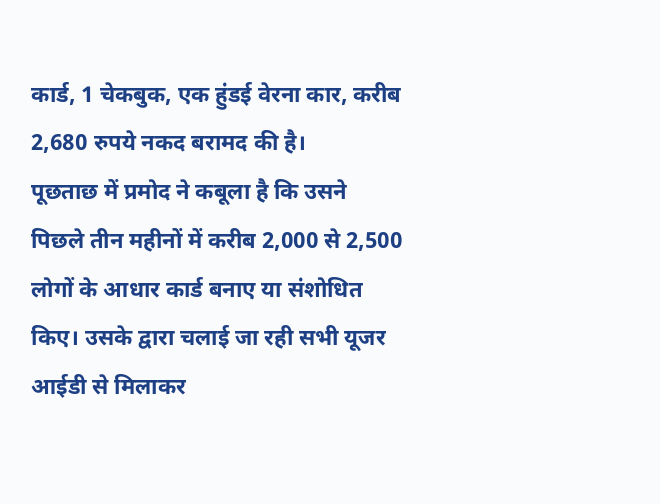कार्ड, 1 चेकबुक, एक हुंडई वेरना कार, करीब 2,680 रुपये नकद बरामद की है।
पूछताछ में प्रमोद ने कबूला है कि उसने पिछले तीन महीनों में करीब 2,000 से 2,500 लोगों के आधार कार्ड बनाए या संशोधित किए। उसके द्वारा चलाई जा रही सभी यूजर आईडी से मिलाकर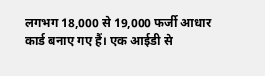लगभग 18,000 से 19,000 फर्जी आधार कार्ड बनाए गए हैं। एक आईडी से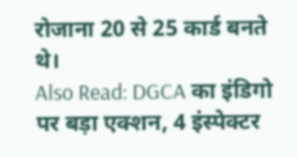रोजाना 20 से 25 कार्ड बनते थे।
Also Read: DGCA का इंडिगो पर बड़ा एक्शन, 4 इंस्पेक्टर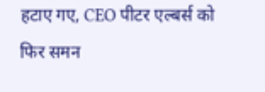हटाए गए, CEO पीटर एल्बर्स को फिर समन